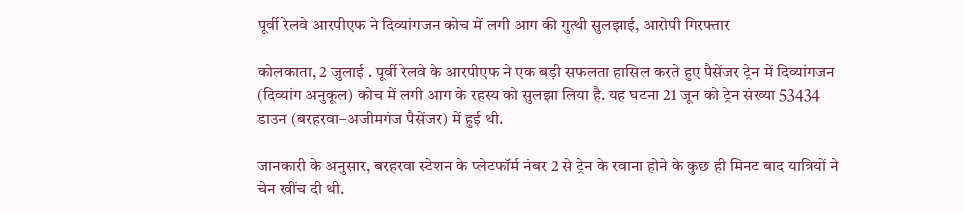पूर्वी रेलवे आरपीएफ ने दिव्यांगजन कोच में लगी आग की गुत्थी सुलझाई, आरोपी गिरफ्तार

कोलकाता, 2 जुलाई . पूर्वी रेलवे के आरपीएफ ने एक बड़ी सफलता हासिल करते हुए पैसेंजर ट्रेन में दिव्यांगजन (दिव्यांग अनुकूल) कोच में लगी आग के रहस्य को सुलझा लिया है. यह घटना 21 जून को ट्रेन संख्या 53434 डाउन (बरहरवा–अजीमगंज पैसेंजर) में हुई थी.

जानकारी के अनुसार, बरहरवा स्टेशन के प्लेटफॉर्म नंबर 2 से ट्रेन के रवाना होने के कुछ ही मिनट बाद यात्रियों ने चेन खींच दी थी.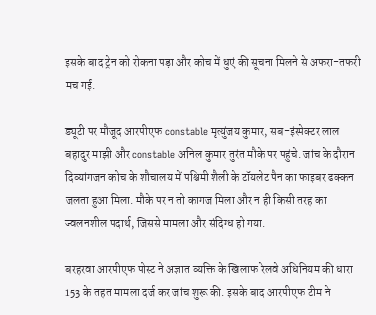इसके बाद ट्रेन को रोकना पड़ा और कोच में धुएं की सूचना मिलने से अफरा-तफरी मच गई.

ड्यूटी पर मौजूद आरपीएफ constable मृत्युंजय कुमार, सब-इंस्पेक्टर लाल बहादुर माझी और constable अनिल कुमार तुरंत मौके पर पहुंचे. जांच के दौरान दिव्यांगजन कोच के शौचालय में पश्चिमी शैली के टॉयलेट पैन का फाइबर ढक्कन जलता हुआ मिला. मौके पर न तो कागज मिला और न ही किसी तरह का ज्वलनशील पदार्थ, जिससे मामला और संदिग्ध हो गया.

बरहरवा आरपीएफ पोस्ट ने अज्ञात व्यक्ति के खिलाफ रेलवे अधिनियम की धारा 153 के तहत मामला दर्ज कर जांच शुरू की. इसके बाद आरपीएफ टीम ने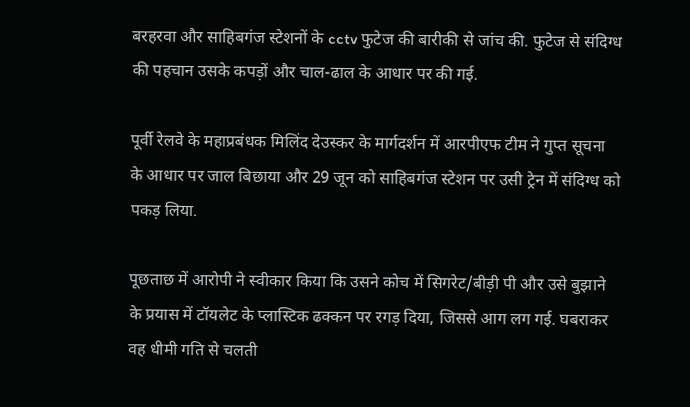बरहरवा और साहिबगंज स्टेशनों के cctv फुटेज की बारीकी से जांच की. फुटेज से संदिग्ध की पहचान उसके कपड़ों और चाल-ढाल के आधार पर की गई.

पूर्वी रेलवे के महाप्रबंधक मिलिंद देउस्कर के मार्गदर्शन में आरपीएफ टीम ने गुप्त सूचना के आधार पर जाल बिछाया और 29 जून को साहिबगंज स्टेशन पर उसी ट्रेन में संदिग्ध को पकड़ लिया.

पूछताछ में आरोपी ने स्वीकार किया कि उसने कोच में सिगरेट/बीड़ी पी और उसे बुझाने के प्रयास में टॉयलेट के प्लास्टिक ढक्कन पर रगड़ दिया, जिससे आग लग गई. घबराकर वह धीमी गति से चलती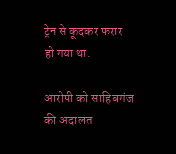ट्रेन से कूदकर फरार हो गया था.

आरोपी को साहिबगंज की अदालत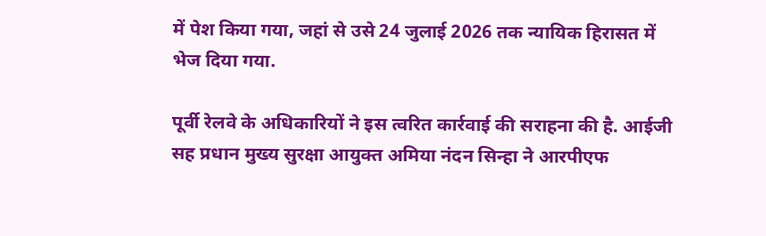में पेश किया गया, जहां से उसे 24 जुलाई 2026 तक न्यायिक हिरासत में भेज दिया गया.

पूर्वी रेलवे के अधिकारियों ने इस त्वरित कार्रवाई की सराहना की है. आईजी सह प्रधान मुख्य सुरक्षा आयुक्त अमिया नंदन सिन्हा ने आरपीएफ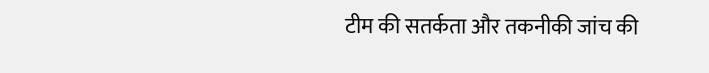टीम की सतर्कता और तकनीकी जांच की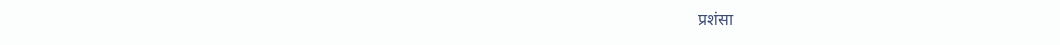प्रशंसा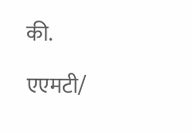की.

एएमटी/